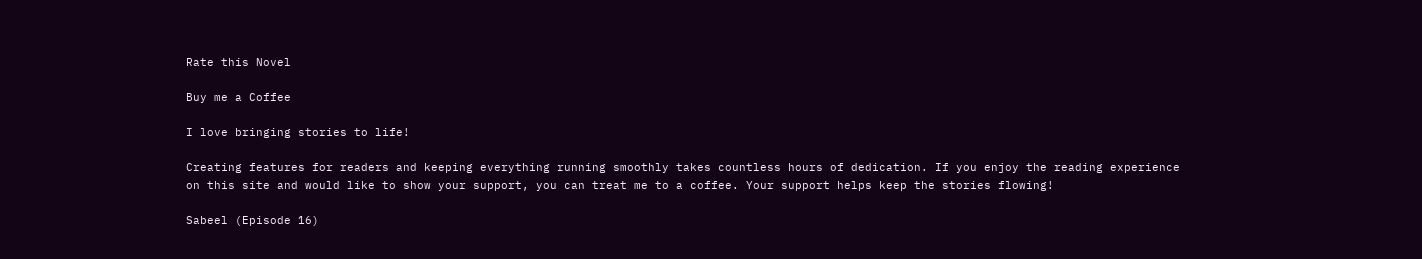Rate this Novel

Buy me a Coffee

I love bringing stories to life!

Creating features for readers and keeping everything running smoothly takes countless hours of dedication. If you enjoy the reading experience on this site and would like to show your support, you can treat me to a coffee. Your support helps keep the stories flowing!

Sabeel (Episode 16)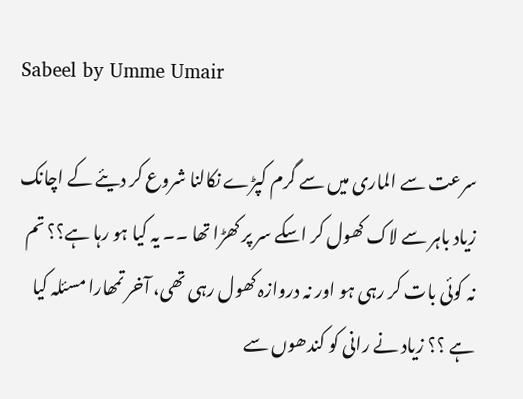Sabeel by Umme Umair

سرعت سے الماری میں سے گرم کپڑے نکالنا شروع کر دیئے کے اچانک زیاد باہر سے لاک کھول کر اسکے سر پر کھڑا تھا ۔۔ یہ کیا ہو رہا ہے؟؟ تم نہ کوئی بات کر رہی ہو اور نہ دروازہ کھول رہی تھی، آخر تمھارا مسئلہ کیا ہے ؟؟ زیاد نے رانی کو کندھوں سے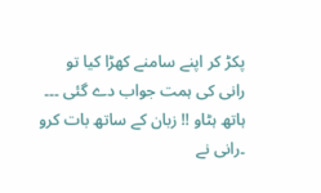پکڑ کر اپنے سامنے کھڑا کیا تو رانی کی ہمت جواب دے گئی ۔۔۔ ہاتھ ہٹاو !! زبان کے ساتھ بات کرو ۔رانی نے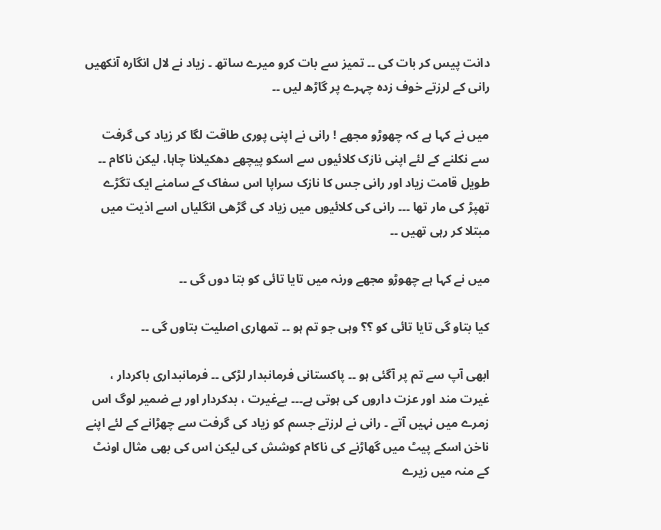دانت پیس کر بات کی ۔۔ تمیز سے بات کرو میرے ساتھ ۔ زیاد نے لال انگارہ آنکھیں رانی کے لرزتے خوف زدہ چہرے پر گاڑھ لیں ۔۔

میں نے کہا ہے کہ چھوڑو مجھے ! رانی نے اپنی پوری طاقت لگا کر زیاد کی گرفت سے نکلنے کے لئے اپنی نازک کلائیوں سے اسکو پیچھے دھکیلانا چاہا، لیکن ناکام ۔۔ طویل قامت زیاد اور رانی جس کا نازک سراپا اس سفاک کے سامنے ایک تگڑے تھپڑ کی مار تھا ۔۔۔ رانی کی کلائیوں میں زیاد کی گڑھی انگلیاں اسے اذیت میں مبتلا کر رہی تھیں ۔۔

میں نے کہا ہے چھوڑو مجھے ورنہ میں تایا تائی کو بتا دوں گی ۔۔

کیا بتاو گی تایا تائی کو ؟؟ وہی جو تم ہو ۔۔ تمھاری اصلیت بتاوں گی ۔۔

ابھی آپ سے تم پر آگئی ہو ۔۔ پاکستانی فرمانبدار لڑکی ۔۔ فرمانبداری باکردار ، غیرت مند اور عزت داروں کی ہوتی ہے۔۔۔ بےغیرت ، بدکردار اور بے ضمیر لوگ اس زمرے میں نہیں آتے ۔ رانی نے لرزتے جسم کو زیاد کی گرفت سے چھڑانے کے لئے اپنے ناخن اسکے پیٹ میں گھاڑنے کی ناکام کوشش کی لیکن اس کی بھی مثال اونٹ کے منہ میں زیرے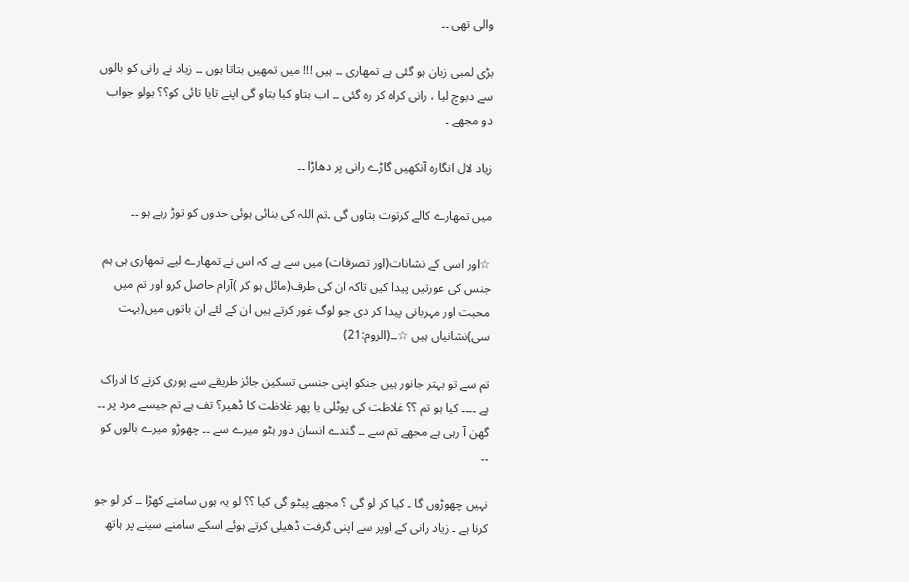والی تھی ۔۔

بڑی لمبی زبان ہو گئی ہے تمھاری ۔۔ ہیں !!! میں تمھیں بتاتا ہوں ۔۔ زیاد نے رانی کو بالوں سے دبوچ لیا ، رانی کراہ کر رہ گئی ۔۔ اب بتاو کیا بتاو گی اپنے تایا تائی کو؟؟ بولو جواب دو مجھے ۔

زیاد لال انگارہ آنکھیں گاڑے رانی پر دھاڑا ۔۔

میں تمھارے کالے کرتوت بتاوں گی ۔تم اللہ کی بنائی ہوئی حدوں کو توڑ رہے ہو ۔۔

☆اور اسی کے نشانات(اور تصرفات) میں سے ہے کہ اس نے تمھارے لیے تمھاری ہی ہم جنس کی عورتیں پیدا کیں تاکہ ان کی طرف(مائل ہو کر )آرام حاصل کرو اور تم میں محبت اور مہربانی پیدا کر دی جو لوگ غور کرتے ہیں ان کے لئے ان باتوں میں(بہت سی)نشانیاں ہیں ☆۔۔(الروم:21)

تم سے تو بہتر جانور ہیں جنکو اپنی جنسی تسکین جائز طریقے سے پوری کرنے کا ادراک ہے ۔۔۔۔ کیا ہو تم ؟؟ غلاظت کی پوٹلی یا پھر غلاظت کا ڈھیر؟ تف ہے تم جیسے مرد پر ۔۔ گھن آ رہی ہے مجھے تم سے ۔۔ گندے انسان دور ہٹو میرے سے ۔۔ چھوڑو میرے بالوں کو ۔۔

نہیں چھوڑوں گا ۔ کیا کر لو گی ؟ مجھے پیٹو گی کیا ؟؟ لو یہ ہوں سامنے کھڑا ۔۔ کر لو جو کرنا ہے ۔ زیاد رانی کے اوپر سے اپنی گرفت ڈھیلی کرتے ہوئے اسکے سامنے سینے پر ہاتھ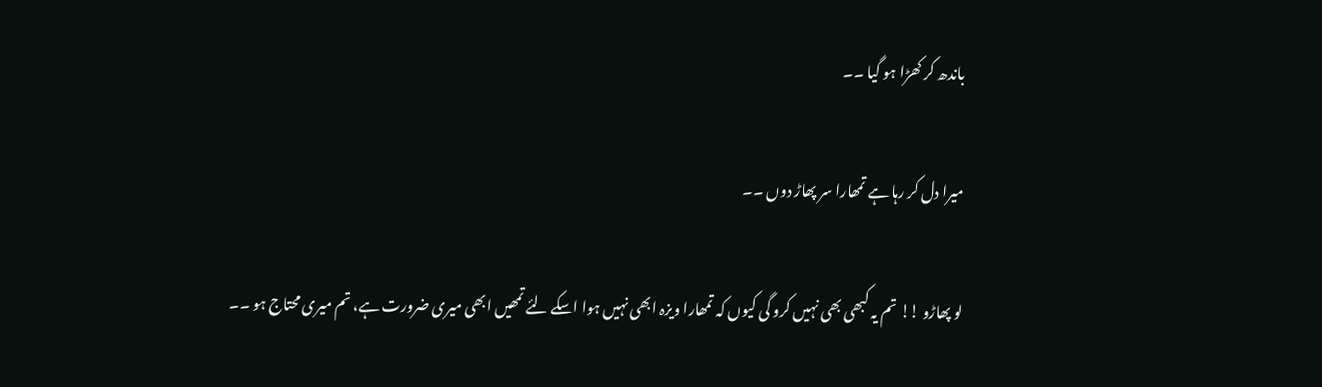باندھ کر کھڑا ہو گیا ۔۔

میرا دل کر رہا ہے تمھارا سر پھاڑ دوں ۔۔

لو پھاڑو !! تم یہ کبھی بھی نہیں کرو گی کیوں کہ تمھارا ویزہ ابھی نہیں ہوا اسکے لئے تمھیں ابھی میری ضرورت ہے، تم میری محتاج ہو ۔۔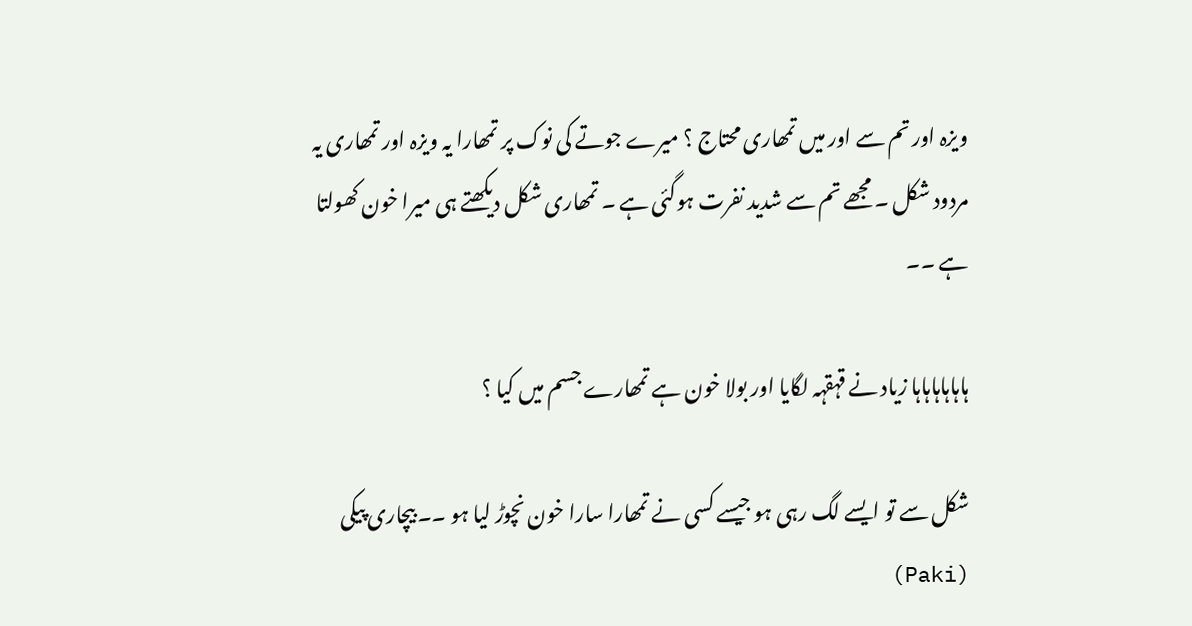ویزہ اور تم سے اور میں تمھاری محتاج ؟ میرے جوتے کی نوک پر تمھارا یہ ویزہ اور تمھاری یہ مردود شکل ۔ مجھے تم سے شدید نفرت ہوگئی ہے ۔ تمھاری شکل دیکھتے ہی میرا خون کھولتا ہے ۔۔

ہاہاہاہاہاہا زیاد نے قہقہہ لگایا اور بولا خون ہے تمھارے جسم میں کیا ؟

شکل سے تو ایسے لگ رہی ہو جیسے کسی نے تمھارا سارا خون نچوڑ لیا ہو ۔۔ بیچاری پیکی (Paki)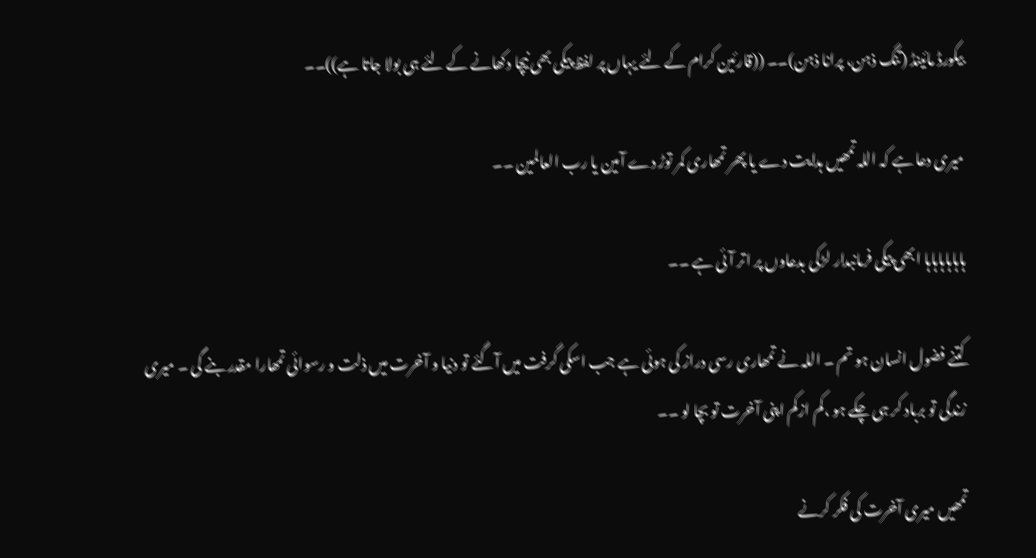بیکورڈ مائینڈ (تنگ ذہن، پرانا ذہن)۔۔ ((قارئین کرام کے لئے یہاں پر لفظ پیکی بھی نیچا دکھانے کے لئے ہی بولا جاتا ہے))۔۔

میری دعا ہے کہ اللہ تمھیں ہدایت دے یا پھر تمھاری کمر توڑ دے آمین یا رب العالمین ۔۔

ہاہاہاہاہاہا ابھی پیکی فرمانبدار لڑکی بدعاوں پر اتر آئی ہے ۔۔

کتنے فضول انسان ہو تم ۔ اللہ نے تمھاری رسی دراز کی ہوئی ہے جب اسکی گرفت میں آگئے تو دنیا و آخرت میں ذلت و رسوائی تمھارا مقدر بنے گی ۔ میری زندگی تو برباد کر ہی چکے ہو ،کم ازکم اپنی آخرت تو بچا لو ۔۔

تمھیں میری آخرت کی فکر کرنے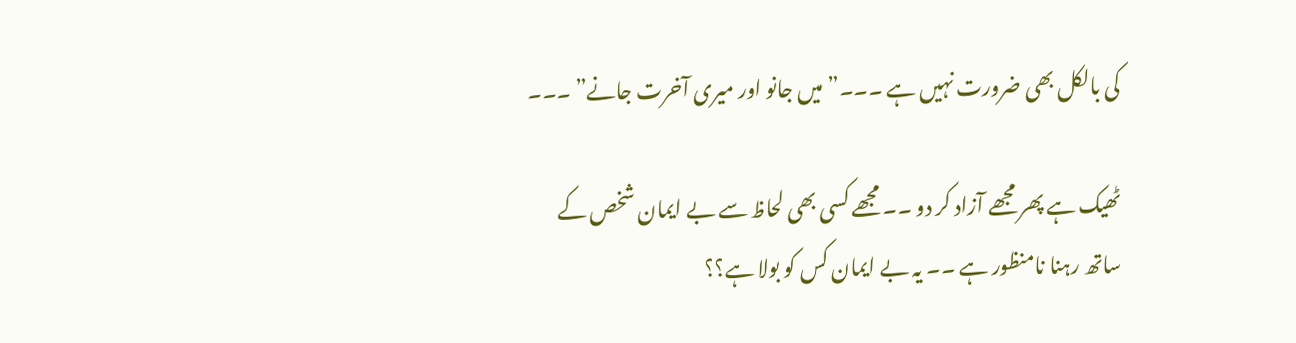کی بالکل بھی ضرورت نہیں ہے ۔۔۔”میں جانو اور میری آخرت جانے” ۔۔۔

ٹھیک ہے پھر مجھے آزاد کر دو ۔۔ مجھے کسی بھی لحاظ سے بے ایمان شخص کے ساتھ رہنا نامنظور ہے ۔۔ یہ بے ایمان کس کو بولا ہے؟؟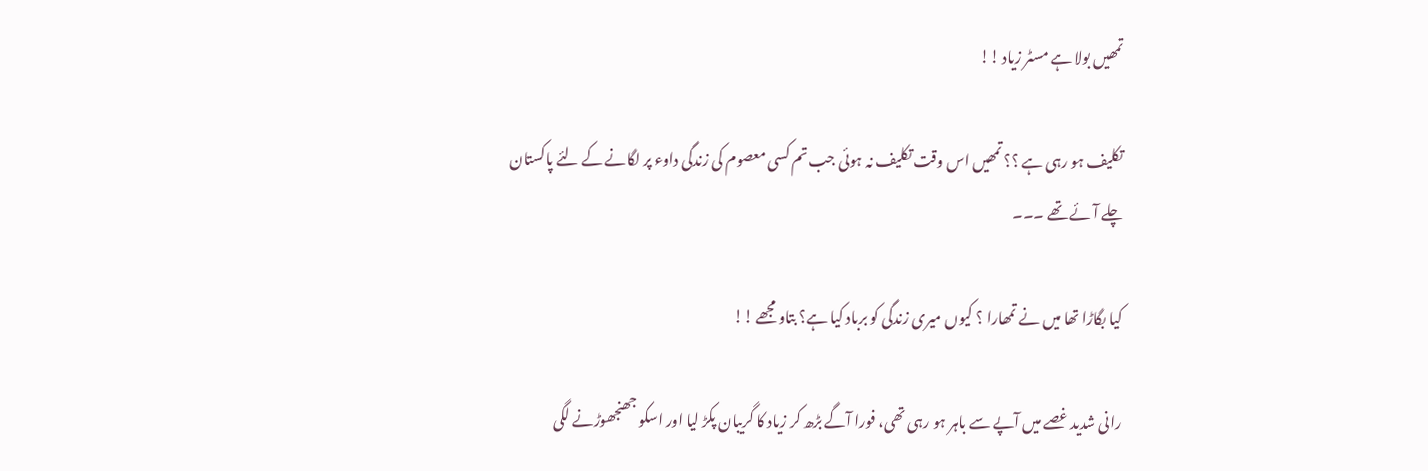تمھیں بولا ہے مسٹر زیاد !!

تکلیف ہو رہی ہے ؟؟ تمھیں اس وقت تکلیف نہ ہوئی جب تم کسی معصوم کی زندگی داوء پر لگانے کے لئے پاکستان چلے آئے تھے ۔۔۔

کیا بگاڑا تھا میں نے تمھارا ؟ کیوں میری زندگی کو برباد کیا ہے؟ بتاو مجھے !!

رانی شدید غصے میں آپے سے باہر ہو رہی تھی، فورا آگے بڑھ کر زیاد کا گریبان پکڑ لیا اور اسکو جھنجھوڑنے لگی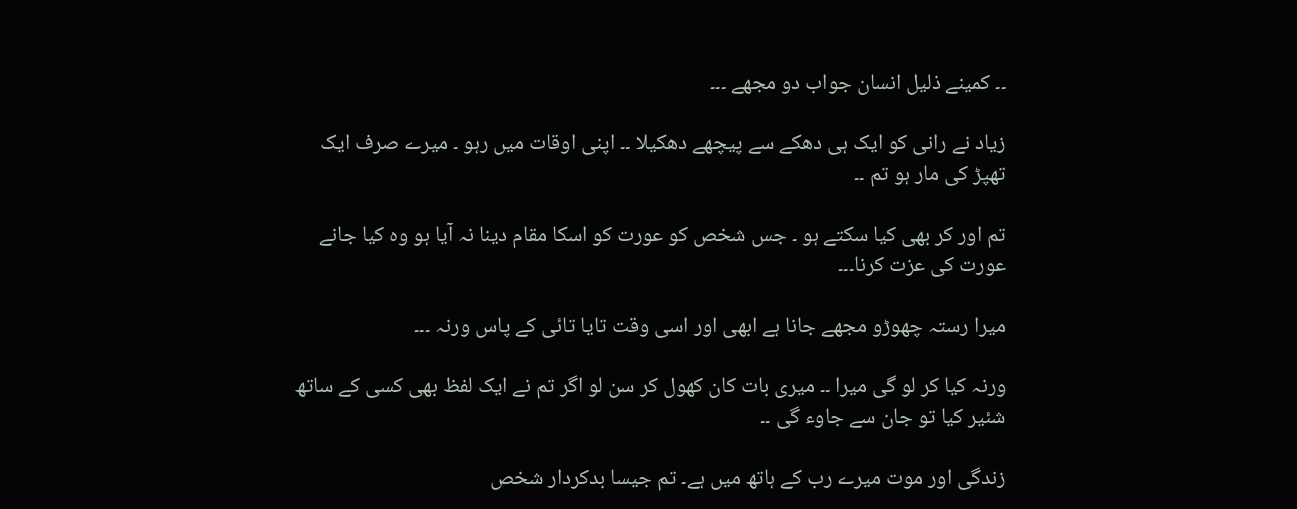۔۔ کمینے ذلیل انسان جواب دو مجھے ۔۔۔

زیاد نے رانی کو ایک ہی دھکے سے پیچھے دھکیلا ۔۔ اپنی اوقات میں رہو ۔ میرے صرف ایک تھپڑ کی مار ہو تم ۔۔

تم اور کر بھی کیا سکتے ہو ۔ جس شخص کو عورت کو اسکا مقام دینا نہ آیا ہو وہ کیا جانے عورت کی عزت کرنا۔۔۔

میرا رستہ چھوڑو مجھے جانا ہے ابھی اور اسی وقت تایا تائی کے پاس ورنہ ۔۔۔

ورنہ کیا کر لو گی میرا ۔۔ میری بات کان کھول کر سن لو اگر تم نے ایک لفظ بھی کسی کے ساتھ شئیر کیا تو جان سے جاوء گی ۔۔

زندگی اور موت میرے رب کے ہاتھ میں ہے۔ تم جیسا بدکردار شخص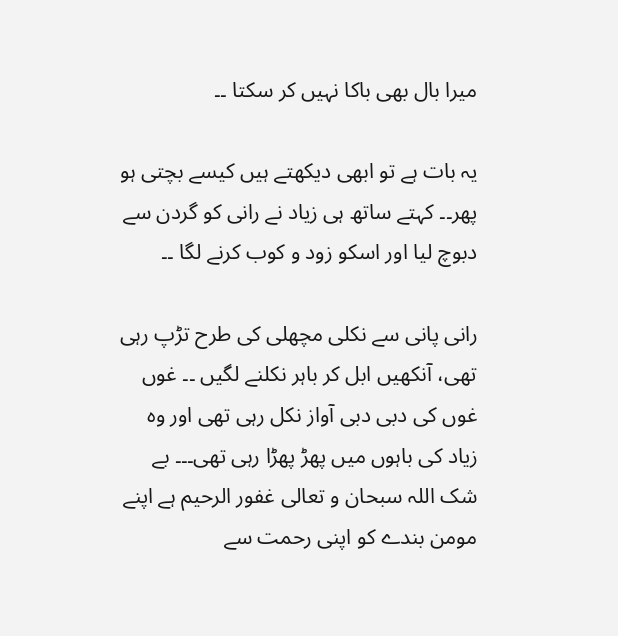میرا بال بھی باکا نہیں کر سکتا ۔۔

یہ بات ہے تو ابھی دیکھتے ہیں کیسے بچتی ہو پھر۔۔ کہتے ساتھ ہی زیاد نے رانی کو گردن سے دبوچ لیا اور اسکو زود و کوب کرنے لگا ۔۔

رانی پانی سے نکلی مچھلی کی طرح تڑپ رہی تھی، آنکھیں ابل کر باہر نکلنے لگیں ۔۔ غوں غوں کی دبی دبی آواز نکل رہی تھی اور وہ زیاد کی باہوں میں پھڑ پھڑا رہی تھی۔۔۔ بے شک اللہ سبحان و تعالی غفور الرحیم ہے اپنے مومن بندے کو اپنی رحمت سے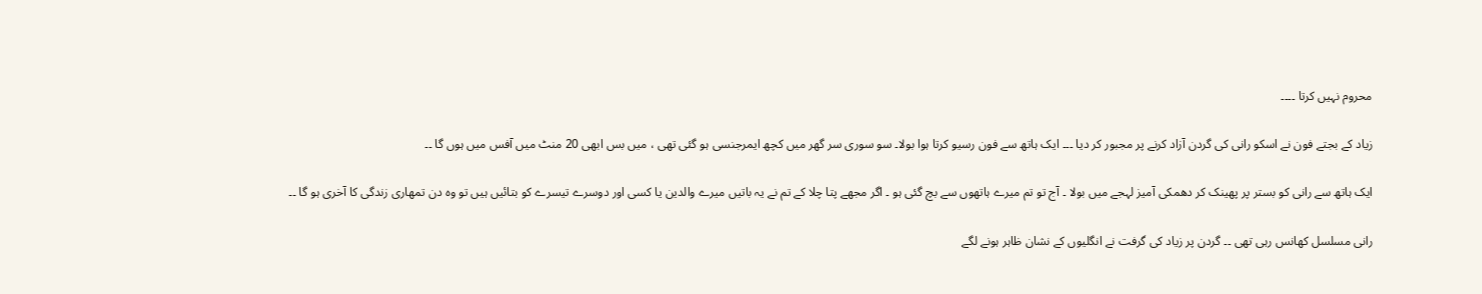محروم نہیں کرتا ۔۔۔۔

زیاد کے بجتے فون نے اسکو رانی کی گردن آزاد کرنے پر مجبور کر دیا ۔۔۔ ایک ہاتھ سے فون رسیو کرتا ہوا بولا۔ سو سوری سر گھر میں کچھ ایمرجنسی ہو گئی تھی ، میں بس ابھی 20 منٹ میں آفس میں ہوں گا ۔۔

ایک ہاتھ سے رانی کو بستر پر پھینک کر دھمکی آمیز لہجے میں بولا ۔ آج تو تم میرے ہاتھوں سے بچ گئی ہو ۔ اگر مجھے پتا چلا کے تم نے یہ باتیں میرے والدین یا کسی اور دوسرے تیسرے کو بتائیں ہیں تو وہ دن تمھاری زندگی کا آخری ہو گا ۔۔

رانی مسلسل کھانس رہی تھی ۔۔ گردن پر زیاد کی گرفت نے انگلیوں کے نشان ظاہر ہونے لگے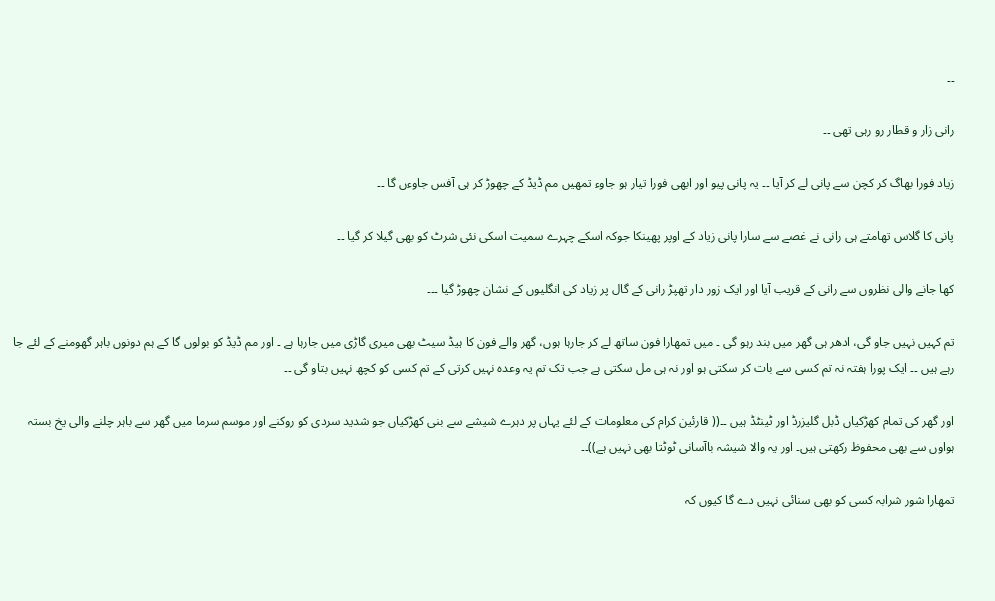۔۔

رانی زار و قطار رو رہی تھی ۔۔

زیاد فورا بھاگ کر کچن سے پانی لے کر آیا ۔۔ یہ پانی پیو اور ابھی فورا تیار ہو جاوء تمھیں مم ڈیڈ کے چھوڑ کر ہی آفس جاوءں گا ۔۔

پانی کا گلاس تھامتے ہی رانی نے غصے سے سارا پانی زیاد کے اوپر پھینکا جوکہ اسکے چہرے سمیت اسکی نئی شرٹ کو بھی گیلا کر گیا ۔۔

کھا جانے والی نظروں سے رانی کے قریب آیا اور ایک زور دار تھپڑ رانی کے گال پر زیاد کی انگلیوں کے نشان چھوڑ گیا ۔۔۔

تم کہیں نہیں جاو گی، ادھر ہی گھر میں بند رہو گی ۔ میں تمھارا فون ساتھ لے کر جارہا ہوں، گھر والے فون کا ہیڈ سیٹ بھی میری گاڑی میں جارہا ہے ۔ اور مم ڈیڈ کو بولوں گا کے ہم دونوں باہر گھومنے کے لئے جا رہے ہیں ۔۔ ایک پورا ہفتہ نہ تم کسی سے بات کر سکتی ہو اور نہ ہی مل سکتی ہے جب تک تم یہ وعدہ نہیں کرتی کے تم کسی کو کچھ نہیں بتاو گی ۔۔

اور گھر کی تمام کھڑکیاں ڈبل گلیزرڈ اور ٹینٹڈ ہیں ۔۔(( قارئین کرام کی معلومات کے لئے یہاں پر دہرے شیشے سے بنی کھڑکیاں جو شدید سردی کو روکنے اور موسم سرما میں گھر سے باہر چلنے والی یخ بستہ ہواوں سے بھی محفوظ رکھتی ہیں۔ اور یہ والا شیشہ باآسانی ٹوٹتا بھی نہیں ہے))۔۔

تمھارا شور شرابہ کسی کو بھی سنائی نہیں دے گا کیوں کہ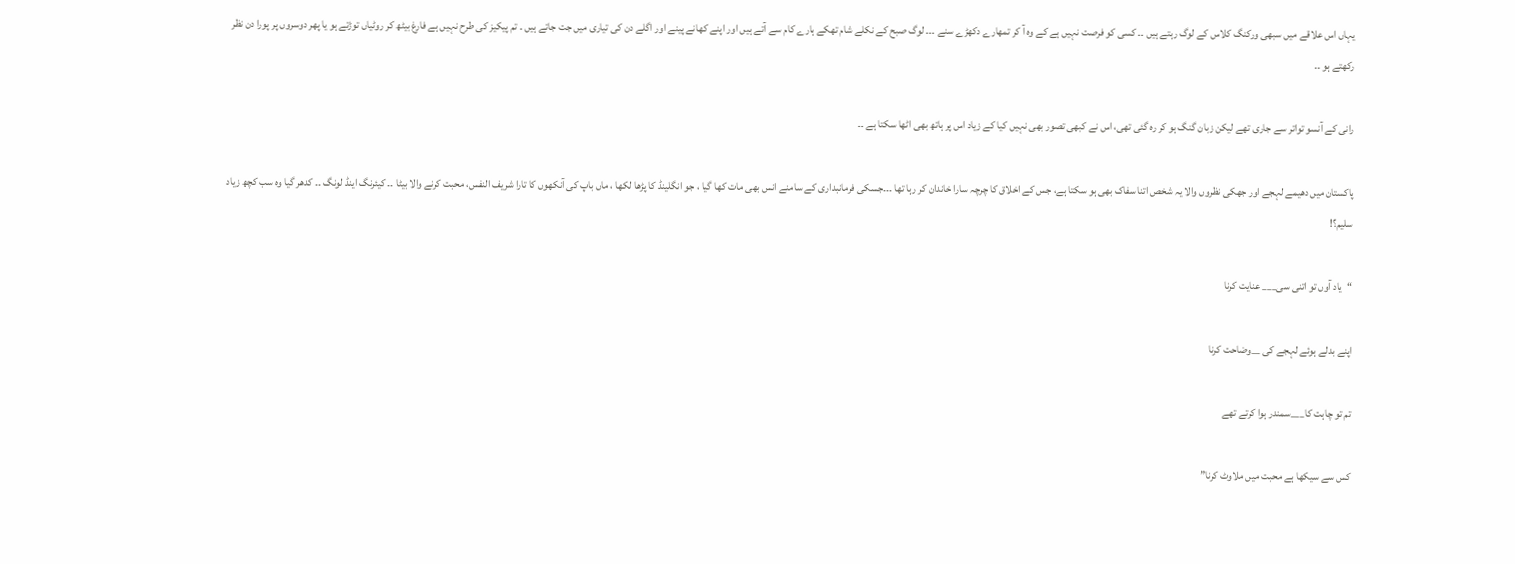یہاں اس علاقے میں سبھی ورکنگ کلاس کے لوگ رہتے ہیں ۔۔ کسی کو فرصت نہیں ہے کے وہ آ کر تمھارے دکھڑے سنے ۔۔۔ لوگ صبح کے نکلے شام تھکے ہارے کام سے آتے ہیں اور اپنے کھانے پینے اور اگلے دن کی تیاری میں جت جاتے ہیں ۔ تم پیکیز کی طرح نہیں ہے فارغ بیٹھ کر روٹیاں توڑتے ہو یا پھر دوسروں پر پورا دن نظر رکھتے ہو ۔۔

رانی کے آنسو تواتر سے جاری تھے لیکن زبان گنگ ہو کر رہ گئی تھی، اس نے کبھی تصور بھی نہیں کیا کے زیاد اس پر ہاتھ بھی اٹھا سکتا ہے ۔۔

پاکستان میں دھیمے لہجے اور جھکی نظروں والا یہ شخص اتنا سفاک بھی ہو سکتا ہے، جس کے اخلاق کا چرچہ سارا خاندان کر رہا تھا ۔۔۔جسکی فرمانبداری کے سامنے انس بھی مات کھا گیا ، جو انگلینڈ کا پڑھا لکھا ، ماں باپ کی آنکھوں کا تارا شریف النفس، محبت کرنے والا بیٹا ۔۔ کیئرنگ اینڈ لونگ ۔۔ کدھر گیا وہ سب کچھ زیاد سلیم؟!

“یاد آوں تو اتنی سی___ عنایت کرنا

اپنے بدلے ہوئے لہجے کی __وضاحت کرنا

تم تو چاہت کا___سمندر ہوا کرتے تھے

کس سے سیکھا ہے محبت میں ملاوٹ کرنا”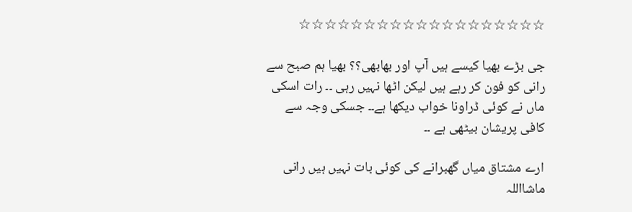☆☆☆☆☆☆☆☆☆☆☆☆☆☆☆☆☆☆☆

جی بڑے بھیا کیسے ہیں آپ اور بھابھی؟؟ بھیا ہم صبح سے رانی کو فون کر رہے ہیں لیکن اٹھا نہیں رہی ۔۔ رات اسکی ماں نے کوئی ڈراونا خواب دیکھا ہے۔۔ جسکی وجہ سے کافی پریشان بیٹھی ہے ۔۔

ارے مشتاق میاں گھبرانے کی کوئی بات نہیں ہیں رانی ماشااللہ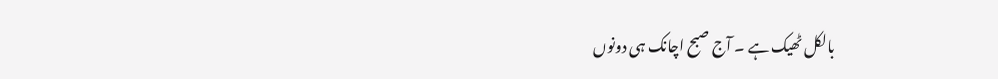بالکل ٹھیک ہے ۔ آج صبح اچانک ہی دونوں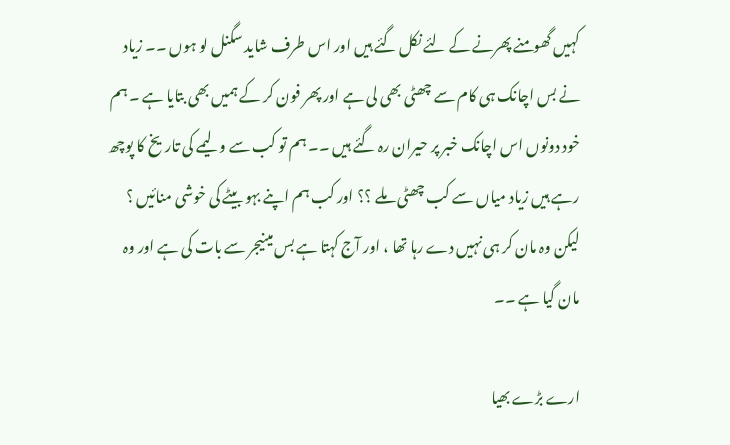کہیں گھومنے پھرنے کے لئے نکل گئے ہیں اور اس طرف شاید سگنل لو ہوں ۔۔ زیاد نے بس اچانک ہی کام سے چھٹی بھی لی ہے اور پھر فون کر کے ہمیں بھی بتایا ہے ۔ ہم خود دونوں اس اچانک خبر پر حیران رہ گئے ہیں ۔۔ ہم تو کب سے ولیمے کی تاریخ کا پوچھ رہے ہیں زیاد میاں سے کب چھٹی ملے ؟؟ اور کب ہم اپنے بہو بیٹے کی خوشی منائیں ؟ لیکن وہ مان کر ہی نہیں دے رہا تھا ، اور آج کہتا ہے بس مینیجر سے بات کی ہے اور وہ مان گیا ہے ۔۔

ارے بڑے بھیا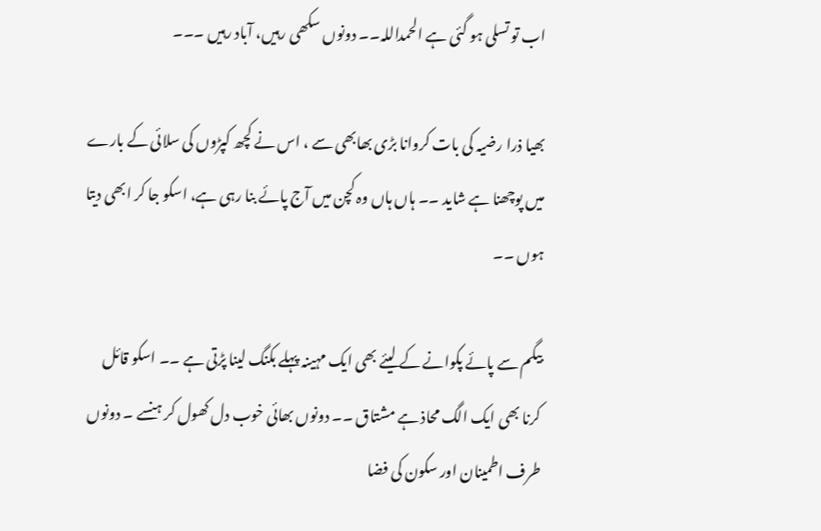اب تو تسلی ہو گئی ہے الحمداللہ۔۔ دونوں سکھی رہیں، آباد رہیں ۔۔۔

بھیا ذرا رضیہ کی بات کروانا بڑی بھابھی سے ، اس نے کچھ کپڑوں کی سلائی کے بارے میں پوچھنا ہے شاید ۔۔ ہاں ہاں وہ کچن میں آج پائے بنا رہی ہے، اسکو جا کر ابھی دیتا ہوں ۔۔

بیگم سے پائے پکوانے کے لیئے بھی ایک مہینہ پہلے بکنگ لینا پڑتی ہے ۔۔ اسکو قائل کرنا بھی ایک الگ محاذ ہے مشتاق ۔۔ دونوں بھائی خوب دل کھول کر ہنسے ۔ دونوں طرف اطمینان اور سکون کی فضا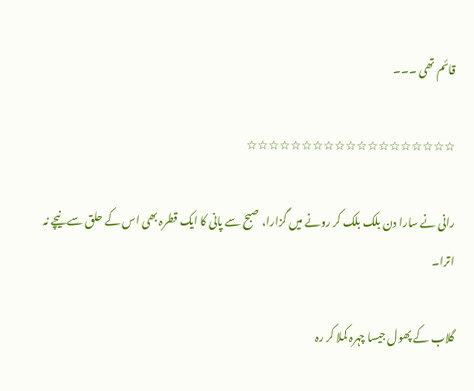قائم تھی ۔۔۔

☆☆☆☆☆☆☆☆☆☆☆☆☆☆☆☆☆☆☆

رانی نے سارا دن بلک بلک کر رونے میں گزارا، صبح سے پانی کا ایک قطرہ بھی اس کے حلق سے نیچے نہ اترا۔

گلاب کے پھول جیسا چہرہ کملا کر رہ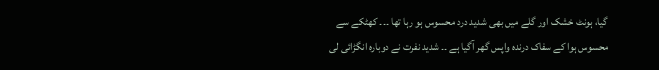گیا، ہونٹ خشک اور گلے میں بھی شدید درد محسوس ہو رہا تھا ۔۔۔ کھٹکے سے محسوس ہوا کے سفاک درندہ واپس گھر آگیا ہے ۔۔ شدید نفرت نے دوبارہ انگڑائی لی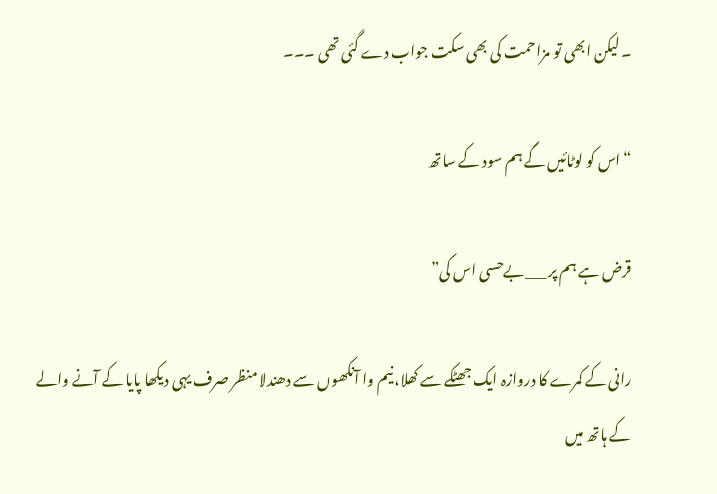۔ لیکن ابھی تو مزاحمت کی بھی سکت جواب دے گئی تھی ۔۔۔

“اس کو لوٹائیں گے ہم سود کے ساتھ

قرض ہے ہم پر ___بےحسی اس کی”

رانی کے کمرے کا دروازہ ایک جھٹکے سے کھلا، نیم وا آنکھوں سے دھندلا منظر صرف یہی دیکھا پایا کے آنے والے کے ہاتھ میں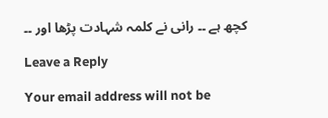کچھ ہے ۔۔ رانی نے کلمہ شہادت پڑھا اور ۔۔

Leave a Reply

Your email address will not be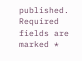published. Required fields are marked *